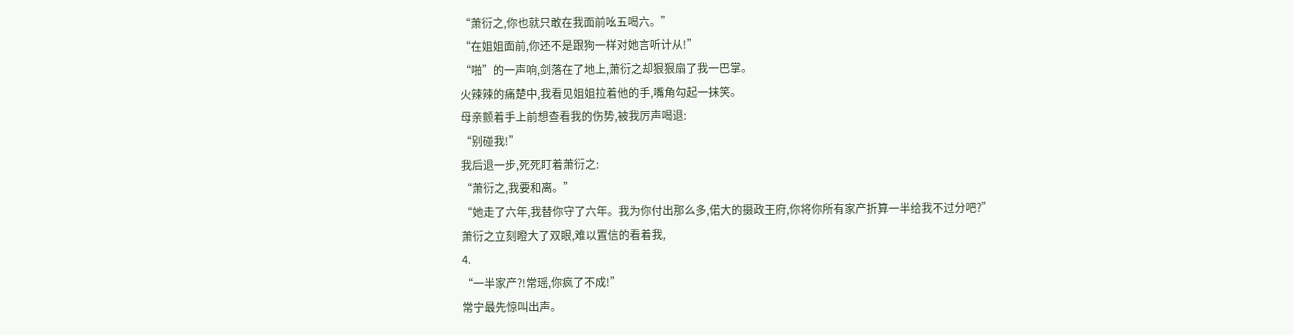“萧衍之,你也就只敢在我面前吆五喝六。”
“在姐姐面前,你还不是跟狗一样对她言听计从!”
“啪”的一声响,剑落在了地上,萧衍之却狠狠扇了我一巴掌。
火辣辣的痛楚中,我看见姐姐拉着他的手,嘴角勾起一抹笑。
母亲颤着手上前想查看我的伤势,被我厉声喝退:
“别碰我!”
我后退一步,死死盯着萧衍之:
“萧衍之,我要和离。”
“她走了六年,我替你守了六年。我为你付出那么多,偌大的摄政王府,你将你所有家产折算一半给我不过分吧?”
萧衍之立刻瞪大了双眼,难以置信的看着我,
4.
“一半家产?!常瑶,你疯了不成!”
常宁最先惊叫出声。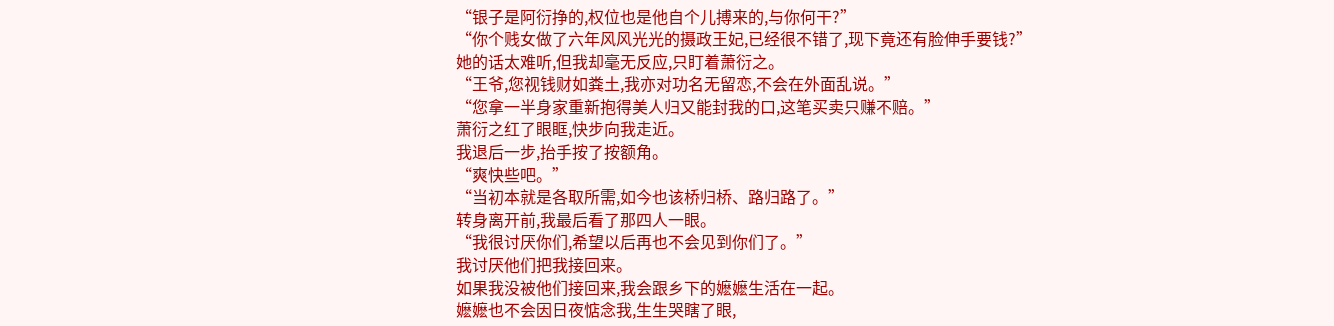“银子是阿衍挣的,权位也是他自个儿搏来的,与你何干?”
“你个贱女做了六年风风光光的摄政王妃,已经很不错了,现下竟还有脸伸手要钱?”
她的话太难听,但我却毫无反应,只盯着萧衍之。
“王爷,您视钱财如粪土,我亦对功名无留恋,不会在外面乱说。”
“您拿一半身家重新抱得美人归又能封我的口,这笔买卖只赚不赔。”
萧衍之红了眼眶,快步向我走近。
我退后一步,抬手按了按额角。
“爽快些吧。”
“当初本就是各取所需,如今也该桥归桥、路归路了。”
转身离开前,我最后看了那四人一眼。
“我很讨厌你们,希望以后再也不会见到你们了。”
我讨厌他们把我接回来。
如果我没被他们接回来,我会跟乡下的嬷嬷生活在一起。
嬷嬷也不会因日夜惦念我,生生哭瞎了眼,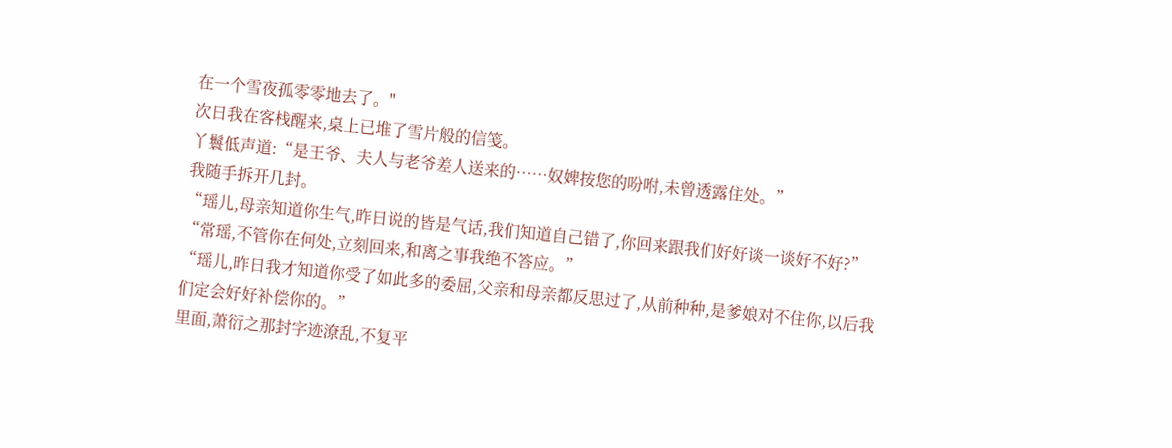在一个雪夜孤零零地去了。"
次日我在客栈醒来,桌上已堆了雪片般的信笺。
丫鬟低声道:“是王爷、夫人与老爷差人送来的……奴婢按您的吩咐,未曾透露住处。”
我随手拆开几封。
“瑶儿,母亲知道你生气,昨日说的皆是气话,我们知道自己错了,你回来跟我们好好谈一谈好不好?”
“常瑶,不管你在何处,立刻回来,和离之事我绝不答应。”
“瑶儿,昨日我才知道你受了如此多的委屈,父亲和母亲都反思过了,从前种种,是爹娘对不住你,以后我们定会好好补偿你的。”
里面,萧衍之那封字迹潦乱,不复平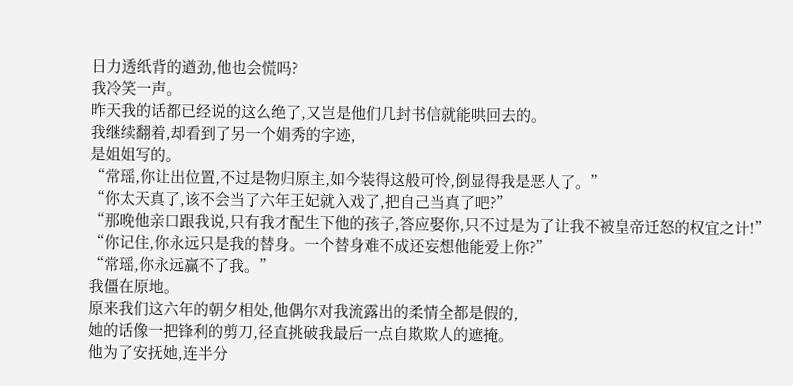日力透纸背的遒劲,他也会慌吗?
我冷笑一声。
昨天我的话都已经说的这么绝了,又岂是他们几封书信就能哄回去的。
我继续翻着,却看到了另一个娟秀的字迹,
是姐姐写的。
“常瑶,你让出位置,不过是物归原主,如今装得这般可怜,倒显得我是恶人了。”
“你太天真了,该不会当了六年王妃就入戏了,把自己当真了吧?”
“那晚他亲口跟我说,只有我才配生下他的孩子,答应娶你,只不过是为了让我不被皇帝迁怒的权宜之计!”
“你记住,你永远只是我的替身。一个替身难不成还妄想他能爱上你?”
“常瑶,你永远赢不了我。”
我僵在原地。
原来我们这六年的朝夕相处,他偶尔对我流露出的柔情全都是假的,
她的话像一把锋利的剪刀,径直挑破我最后一点自欺欺人的遮掩。
他为了安抚她,连半分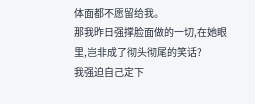体面都不愿留给我。
那我昨日强撑脸面做的一切,在她眼里,岂非成了彻头彻尾的笑话?
我强迫自己定下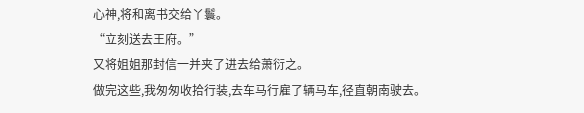心神,将和离书交给丫鬟。
“立刻送去王府。”
又将姐姐那封信一并夹了进去给萧衍之。
做完这些,我匆匆收拾行装,去车马行雇了辆马车,径直朝南驶去。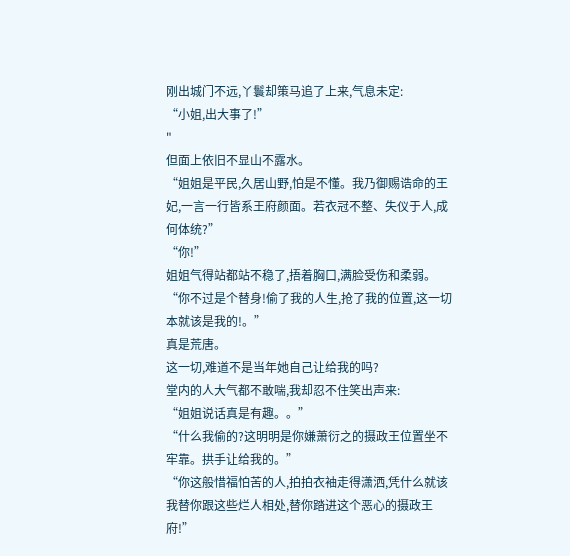刚出城门不远,丫鬟却策马追了上来,气息未定:
“小姐,出大事了!”
"
但面上依旧不显山不露水。
“姐姐是平民,久居山野,怕是不懂。我乃御赐诰命的王妃,一言一行皆系王府颜面。若衣冠不整、失仪于人,成何体统?”
“你!”
姐姐气得站都站不稳了,捂着胸口,满脸受伤和柔弱。
“你不过是个替身!偷了我的人生,抢了我的位置,这一切本就该是我的!。”
真是荒唐。
这一切,难道不是当年她自己让给我的吗?
堂内的人大气都不敢喘,我却忍不住笑出声来:
“姐姐说话真是有趣。。”
“什么我偷的?这明明是你嫌萧衍之的摄政王位置坐不牢靠。拱手让给我的。”
“你这般惜福怕苦的人,拍拍衣袖走得潇洒,凭什么就该我替你跟这些烂人相处,替你踏进这个恶心的摄政王府!”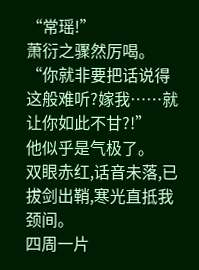“常瑶!”
萧衍之骤然厉喝。
“你就非要把话说得这般难听?嫁我……就让你如此不甘?!”
他似乎是气极了。
双眼赤红,话音未落,已拔剑出鞘,寒光直抵我颈间。
四周一片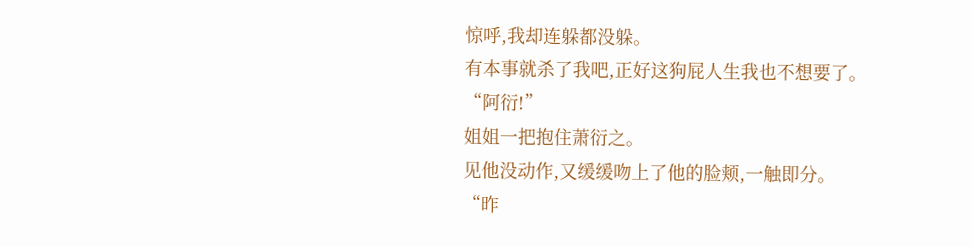惊呼,我却连躲都没躲。
有本事就杀了我吧,正好这狗屁人生我也不想要了。
“阿衍!”
姐姐一把抱住萧衍之。
见他没动作,又缓缓吻上了他的脸颊,一触即分。
“昨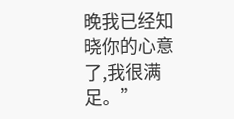晚我已经知晓你的心意了,我很满足。”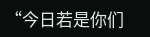“今日若是你们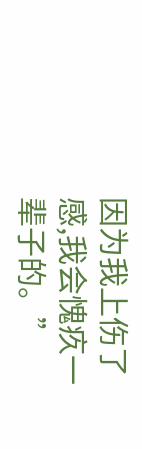因为我上伤了感,我会愧疚一辈子的。”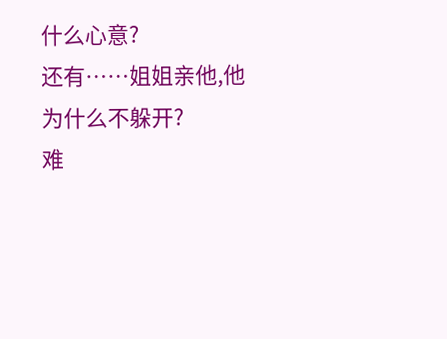什么心意?
还有……姐姐亲他,他为什么不躲开?
难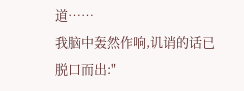道……
我脑中轰然作响,讥诮的话已脱口而出:"